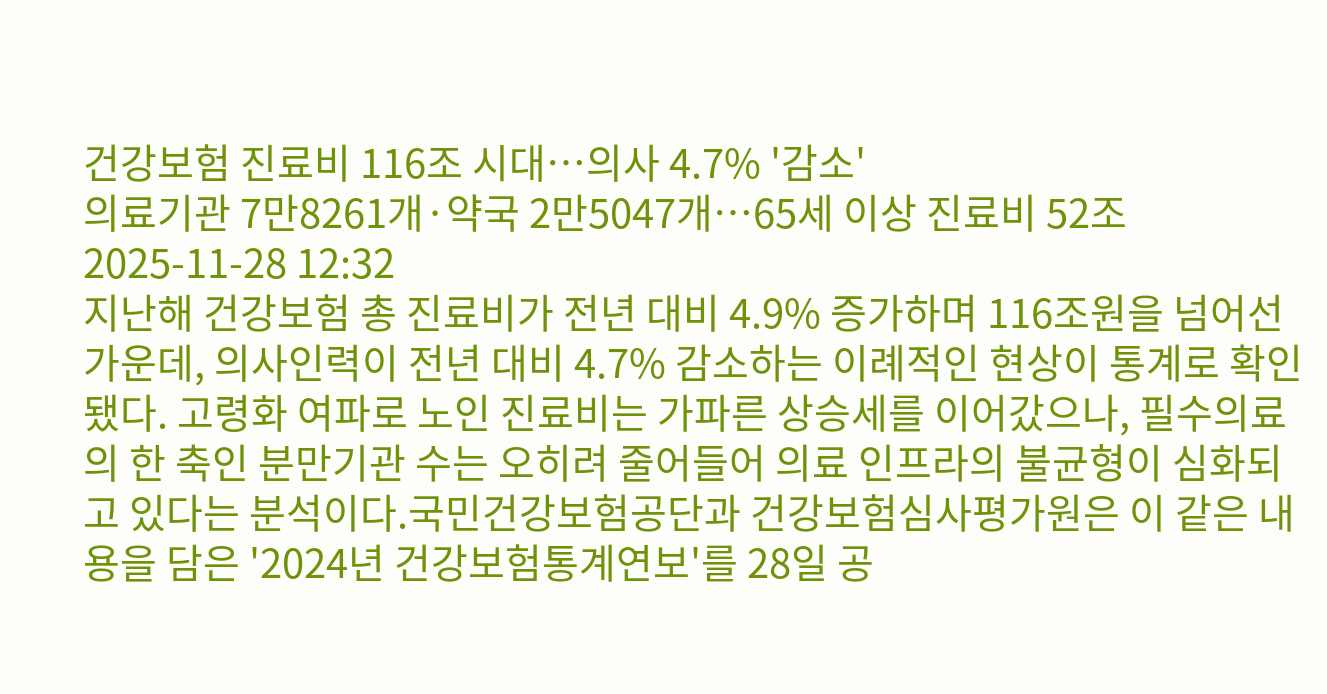건강보험 진료비 116조 시대…의사 4.7% '감소'
의료기관 7만8261개·약국 2만5047개…65세 이상 진료비 52조 2025-11-28 12:32
지난해 건강보험 총 진료비가 전년 대비 4.9% 증가하며 116조원을 넘어선 가운데, 의사인력이 전년 대비 4.7% 감소하는 이례적인 현상이 통계로 확인됐다. 고령화 여파로 노인 진료비는 가파른 상승세를 이어갔으나, 필수의료의 한 축인 분만기관 수는 오히려 줄어들어 의료 인프라의 불균형이 심화되고 있다는 분석이다.국민건강보험공단과 건강보험심사평가원은 이 같은 내용을 담은 '2024년 건강보험통계연보'를 28일 공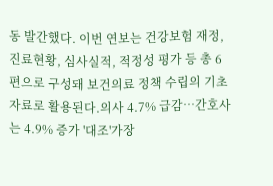동 발간했다. 이번 연보는 건강보험 재정, 진료현황, 심사실적, 적정성 평가 등 총 6편으로 구성돼 보건의료 정책 수립의 기초 자료로 활용된다.의사 4.7% 급감…간호사는 4.9% 증가 '대조'가장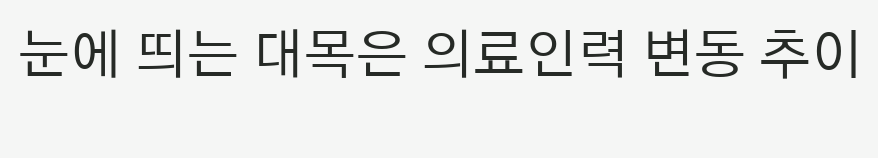눈에 띄는 대목은 의료인력 변동 추이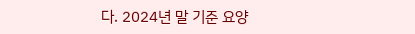다. 2024년 말 기준 요양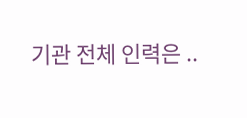기관 전체 인력은 ..